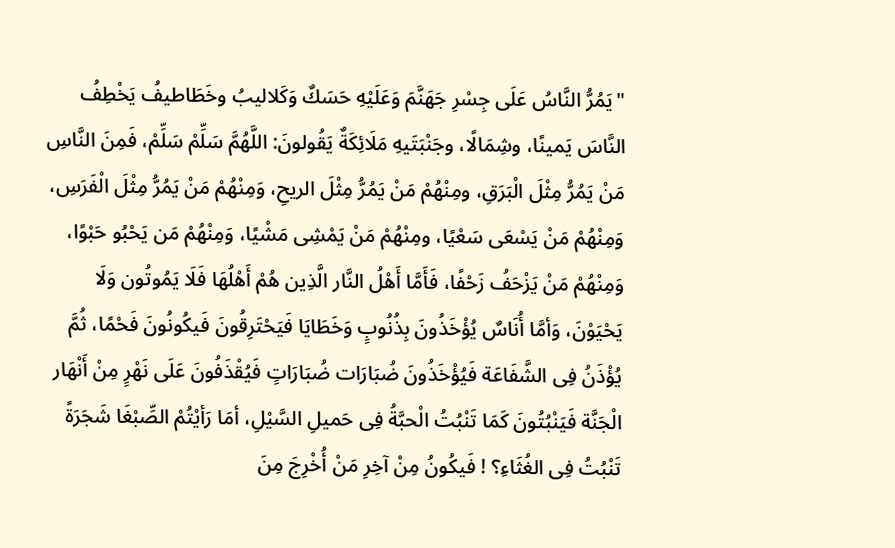"يَمُرُّ النَّاسُ عَلَى جِسْرِ جَهَنَّمَ وَعَلَيْهِ حَسَكٌ وَكَلاليبُ وخَطَاطيفُ يَخْطِفُ النَّاسَ يَمينًا، وشِمَالًا، وجَنْبَتَيهِ مَلَائِكَةٌ يَقُولونَ: اللَّهُمَّ سَلِّمْ سَلِّمْ، فَمِنَ النَّاسِ مَنْ يَمُرُّ مِثْلَ الْبَرَقِ، ومِنْهُمْ مَنْ يَمُرُّ مِثْلَ الريحِ، وَمِنْهُمْ مَنْ يَمُرُّ مِثْلَ الْفَرَسِ، وَمِنْهُمْ مَنْ يَسْعَى سَعْيًا، ومِنْهُمْ مَنْ يَمْشِى مَشْيًا، وَمِنْهُمْ مَن يَحْبُو حَبْوًا، وَمِنْهُمْ مَنْ يَزْحَفُ زَحْفًا، فَأَمَّا أَهْلُ النَّار الَّذِين هُمْ أَهْلُهَا فَلَا يَمُوتُون وَلَا يَحْيَوْنَ، وَأمَّا أُنَاسٌ يُؤْخَذُونَ بِذُنُوبٍ وَخَطَايَا فَيَحْتَرِقُونَ فَيكُونُونَ فَحْمًا، ثُمَّ يُؤْذَنُ فِى الشَّفَاعَة فَيُؤْخَذُونَ ضُبَارَات ضُبَارَاتٍ فَيُقْذَفُونَ عَلَى نَهْرٍ مِنْ أَنْهَار الْجَنَّة فَيَنْبُتُونَ كَمَا تَنْبُتُ الْحبَّةُ فِى حَميلِ السَّيْلِ، أمَا رَأيْتُمْ الصِّبْغَا شَجَرَةً تَنْبُتُ فِى الغُثَاءِ؟ ! فَيكُونُ مِنْ آخِرِ مَنْ أُخْرِجَ مِنَ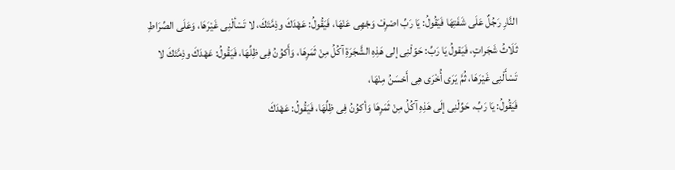النَّارِ رَجُلٌ عَلَى شَفَتِهَا فَيَقُولُ: يَا رَبِّ اصْرِفْ وَجْهِى عَنْهَا، فَيَقُولُ: عَهْدَكَ وذِمَّتَكَ، لا تَسْألْنِى غَيْرَهَا، وَعَلَى الصِّرَاطِ ثَلَاثُ شَجَراتٍ، فَيَقولُ يَا رَبِّ: حَوّلْنِى إلى هَذِهِ الشَّجَرَةِ آكُلُ مِنْ ثَمَرِهَا، وَأَكوُنُ فِى ظِلِّهَا، فَيَقُولُ: عَهْدَكَ وذِمَّتَكَ لا تَسْأَلْنِى غَيْرَهَا، ثُمَّ يَرَى أُخْرَى هِى أَحْسَنُ مِنْهَا،
فَيَقُولُ: يَا رَبِّ، حَوِّلْنِى إلَى هَذِهِ آكُلُ مِنْ ثَمَرِهَا وَأكوُنُ فِى ظِلِّهَا، فَيَقُولُ: عَهْدَكَ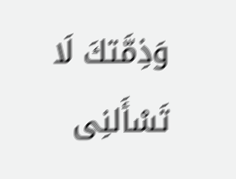وَذِمَّتكَ لَا تَسْأَلنِى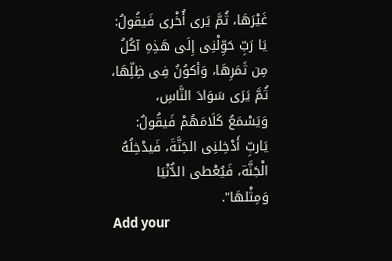غَيْرَهَا، ثُمَّ يَرى أُخْرى فَيقُولُ: يَا رَبِّ حَوِّلْنِى إِلَى هَذِهِ آكُلُ مِن ثَمَرِهَا، وَأكوُنُ فِى ظِلِّهَا، ثُمَّ يَرَى سَوَادَ النَّاسِ، وَيَسْمَعُ كَلَامَهُمْ فَيقُولُ: يَاربِّ أَدْخِلنِى الجَنَّةَ، فَيدْخِلُهُ الْجَنَّة، فَيُعْطى الدُّنْيَا وَمِثْلهَا".
Add your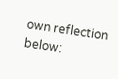own reflection below: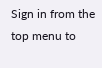Sign in from the top menu to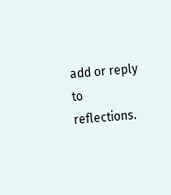add or reply to reflections.